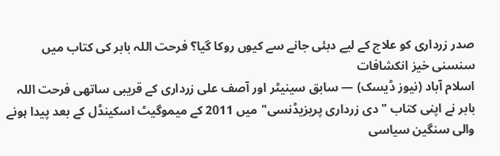صدر زرداری کو علاج کے لیے دبئی جانے سے کیوں روکا گیا؟ فرحت اللہ بابر کی کتاب میں سنسنی خیز انکشافات
اسلام آباد (نیوز ڈیسک) — سابق سینیٹر اور آصف علی زرداری کے قریبی ساتھی فرحت اللہ بابر نے اپنی کتاب "دی زرداری پریزیڈنسی" میں 2011 کے میموگیٹ اسکینڈل کے بعد پیدا ہونے والی سنگین سیاسی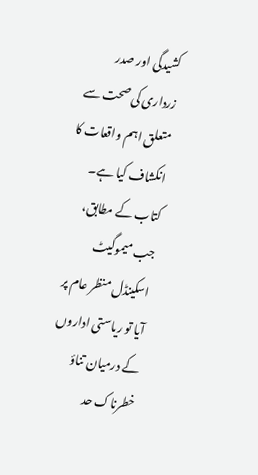کشیدگی اور صدر زرداری کی صحت سے متعلق اہم واقعات کا انکشاف کیا ہے۔
کتاب کے مطابق، جب میموگیٹ اسکینڈل منظر عام پر آیا تو ریاستی اداروں کے درمیان تناؤ خطرناک حد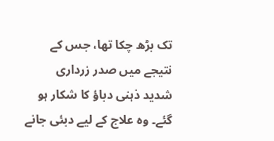تک بڑھ چکا تھا، جس کے نتیجے میں صدر زرداری شدید ذہنی دباؤ کا شکار ہو گئے۔ وہ علاج کے لیے دبئی جانے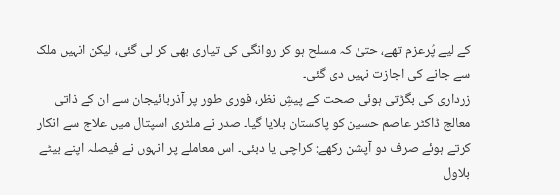کے لیے پُرعزم تھے، حتیٰ کہ مسلح ہو کر روانگی کی تیاری بھی کر لی گئی، لیکن انہیں ملک سے جانے کی اجازت نہیں دی گئی۔
زرداری کی بگڑتی ہوئی صحت کے پیشِ نظر، فوری طور پر آذربائیجان سے ان کے ذاتی معالج ڈاکٹر عاصم حسین کو پاکستان بلایا گیا۔ صدر نے ملٹری اسپتال میں علاج سے انکار کرتے ہوئے صرف دو آپشن رکھے: کراچی یا دبئی۔ اس معاملے پر انہوں نے فیصلہ اپنے بیٹے بلاول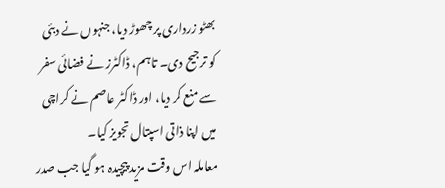بھٹو زرداری پر چھوڑ دیا، جنہوں نے دبئی کو ترجیح دی۔ تاہم، ڈاکٹرز نے فضائی سفر سے منع کر دیا، اور ڈاکٹر عاصم نے کراچی میں اپنا ذاتی اسپتال تجویز کیا۔
معاملہ اس وقت مزید پیچیدہ ہو گیا جب صدر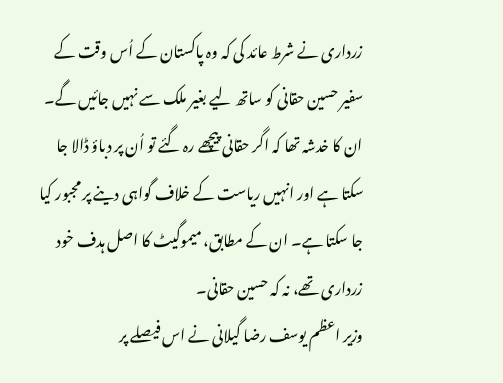زرداری نے شرط عائد کی کہ وہ پاکستان کے اُس وقت کے سفیر حسین حقانی کو ساتھ لیے بغیر ملک سے نہیں جائیں گے۔ ان کا خدشہ تھا کہ اگر حقانی پیچھے رہ گئے تو اُن پر دباؤ ڈالا جا سکتا ہے اور انہیں ریاست کے خلاف گواہی دینے پر مجبور کیا جا سکتا ہے۔ ان کے مطابق، میموگیٹ کا اصل ہدف خود زرداری تھے، نہ کہ حسین حقانی۔
وزیر اعظم یوسف رضا گیلانی نے اس فیصلے پر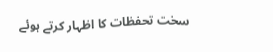سخت تحفظات کا اظہار کرتے ہوئے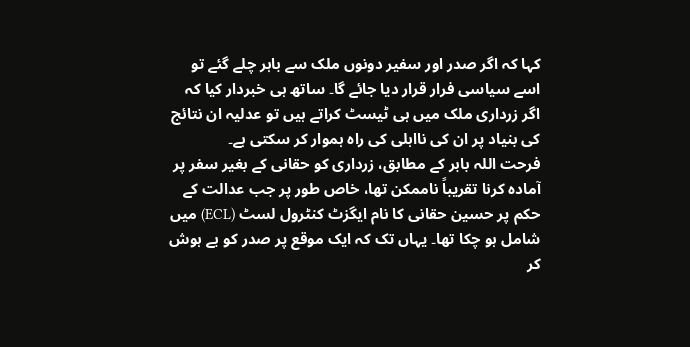کہا کہ اگر صدر اور سفیر دونوں ملک سے باہر چلے گئے تو اسے سیاسی فرار قرار دیا جائے گا۔ ساتھ ہی خبردار کیا کہ اگر زرداری ملک میں ہی ٹیسٹ کراتے ہیں تو عدلیہ ان نتائج کی بنیاد پر ان کی نااہلی کی راہ ہموار کر سکتی ہے۔
فرحت اللہ بابر کے مطابق، زرداری کو حقانی کے بغیر سفر پر آمادہ کرنا تقریباً ناممکن تھا، خاص طور پر جب عدالت کے حکم پر حسین حقانی کا نام ایگزٹ کنٹرول لسٹ (ECL) میں شامل ہو چکا تھا۔ یہاں تک کہ ایک موقع پر صدر کو بے ہوش کر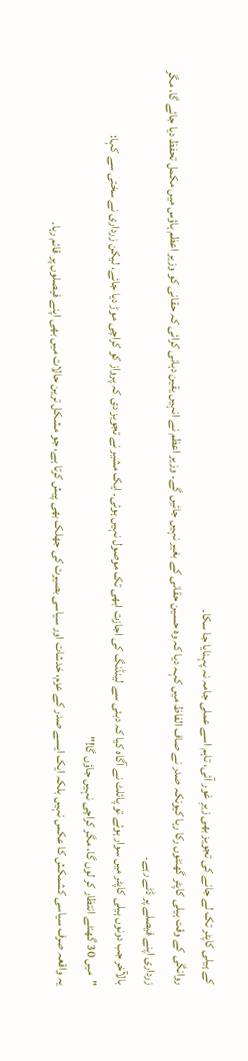کے ہیلی کاپٹر تک لے جانے کی تجویز بھی زیرِ غور آئی، تاہم اسے عملی جامہ نہ پہنایا جا سکا۔
روانگی کے وقت ہیلی کاپٹر گھنٹوں رکا رہا کیونکہ صدر نے صاف الفاظ میں کہہ دیا کہ وہ حسین حقانی کے بغیر نہیں جائیں گے۔ وزیر اعظم نے انہیں یقین دہانی کرائی کہ حقانی کو وزیر اعظم ہاؤس میں مکمل تحفظ دیا جائے گا، مگر زرداری اپنے فیصلے پر ڈٹے رہے۔
بالآخر جب دونوں ہیلی کاپٹر میں سوار ہوئے تو پائلٹ نے آگاہ کیا کہ دبئی سے لینڈنگ کی اجازت ابھی تک موصول نہیں ہوئی۔ ایک مشیر نے تجویز دی کہ پرواز کو کراچی موڑ دیا جائے، لیکن زرداری نے سختی سے کہا:
"میں 30 گھنٹے انتظار کر لوں گا، مگر کراچی نہیں جاؤں گا!"
یہ واقعہ صرف سیاسی کشمکش کا عکس نہیں بلکہ ایک ایسے صدر کے عزم، خدشات اور سیاسی بصیرت کی جھلک بھی پیش کرتا ہے، جو مشکل ترین حالات میں بھی اپنے فیصلوں پر قائم رہا۔